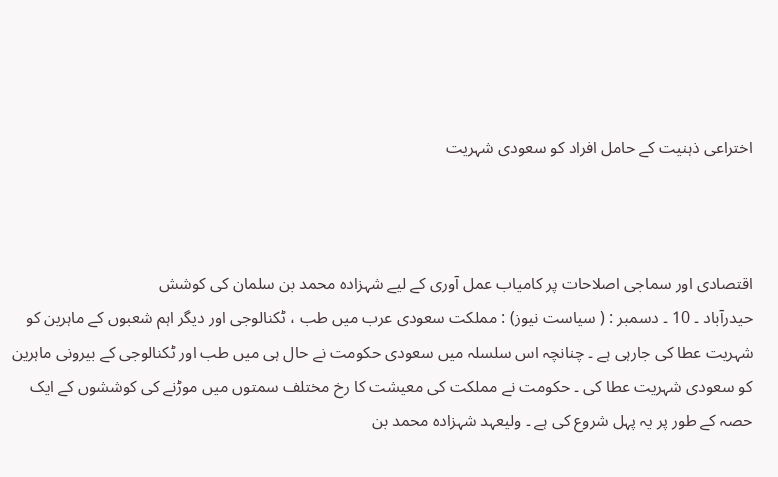اختراعی ذہنیت کے حامل افراد کو سعودی شہریت



اقتصادی اور سماجی اصلاحات پر کامیاب عمل آوری کے لیے شہزادہ محمد بن سلمان کی کوشش
حیدرآباد ۔ 10 ۔ دسمبر : ( سیاست نیوز) : مملکت سعودی عرب میں طب ، ٹکنالوجی اور دیگر اہم شعبوں کے ماہرین کو شہریت عطا کی جارہی ہے ۔ چنانچہ اس سلسلہ میں سعودی حکومت نے حال ہی میں طب اور ٹکنالوجی کے بیرونی ماہرین کو سعودی شہریت عطا کی ۔ حکومت نے مملکت کی معیشت کا رخ مختلف سمتوں میں موڑنے کی کوششوں کے ایک حصہ کے طور پر یہ پہل شروع کی ہے ۔ ولیعہد شہزادہ محمد بن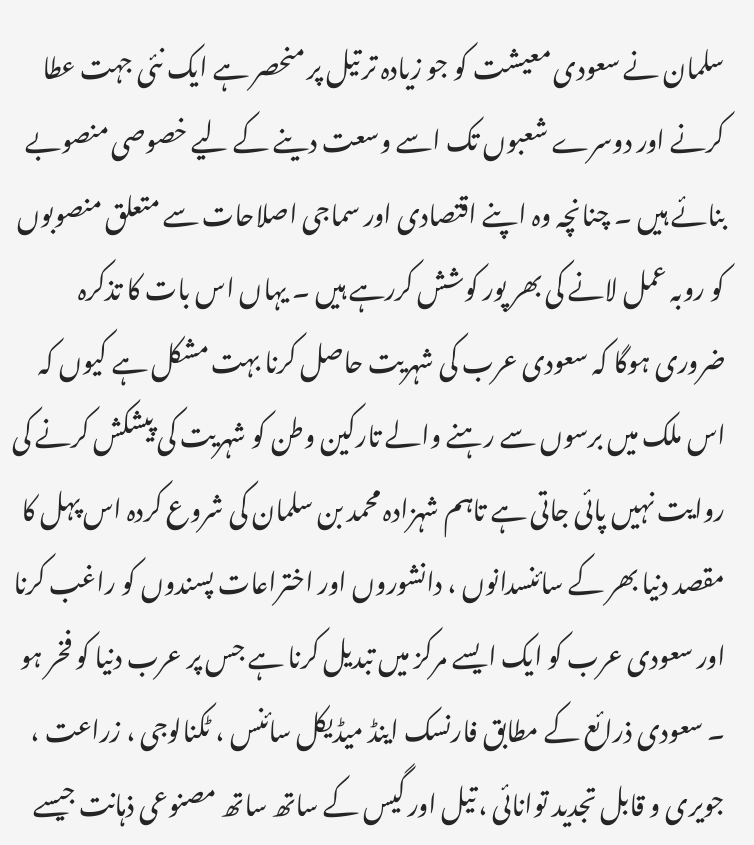سلمان نے سعودی معیشت کو جو زیادہ تر تیل پر منحصر ہے ایک نئی جہت عطا کرنے اور دوسرے شعبوں تک اسے وسعت دینے کے لیے خصوصی منصوبے بنائے ہیں ۔ چنانچہ وہ اپنے اقتصادی اور سماجی اصلاحات سے متعلق منصوبوں کو روبہ عمل لانے کی بھر پور کوشش کررہے ہیں ۔ یہاں اس بات کا تذکرہ ضروری ہوگا کہ سعودی عرب کی شہریت حاصل کرنا بہت مشکل ہے کیوں کہ اس ملک میں برسوں سے رہنے والے تارکین وطن کو شہریت کی پیشکش کرنے کی روایت نہیں پائی جاتی ہے تاہم شہزادہ محمد بن سلمان کی شروع کردہ اس پہل کا مقصد دنیا بھر کے سائنسدانوں ، دانشوروں اور اختراعات پسندوں کو راغب کرنا اور سعودی عرب کو ایک ایسے مرکز میں تبدیل کرنا ہے جس پر عرب دنیا کو فخر ہو ۔ سعودی ذرائع کے مطابق فارنسک اینڈ میڈیکل سائنس ، ٹکنالوجی ، زراعت ، جویری و قابل تجدید توانائی ، تیل اور گیس کے ساتھ ساتھ مصنوعی ذہانت جیسے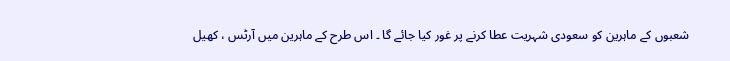شعبوں کے ماہرین کو سعودی شہریت عطا کرنے پر غور کیا جائے گا ۔ اس طرح کے ماہرین میں آرٹس ، کھیل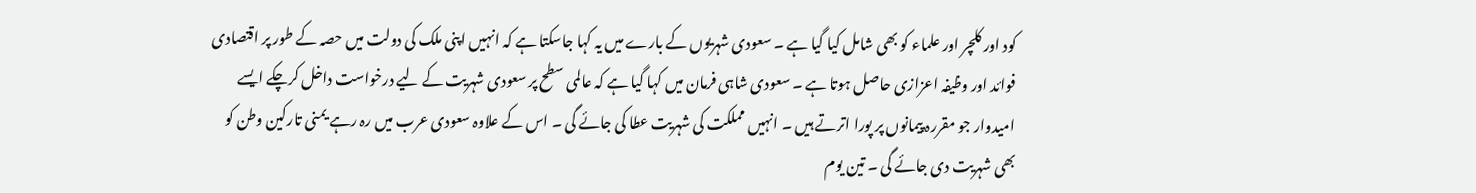کود اور کلچر اور علماء کو بھی شامل کیا گیا ہے ۔ سعودی شہریوں کے بارے میں یہ کہا جاسکتا ہے کہ انہیں اپنی ملک کی دولت میں حصہ کے طور پر اقتصادی فوائد اور وظیفہ اعزازی حاصل ہوتا ہے ۔ سعودی شاہی فرمان میں کہا گیا ہے کہ عالمی سطح پر سعودی شہریت کے لیے درخواست داخل کرچکے ایسے امیدوار جو مقررہ پیمانوں پر پورا اترتے ہیں ۔ انہیں مملکت کی شہریت عطا کی جائے گی ۔ اس کے علاوہ سعودی عرب میں رہ رہے یمنی تارکین وطن کو بھی شہریت دی جائے گی ۔ تین یوم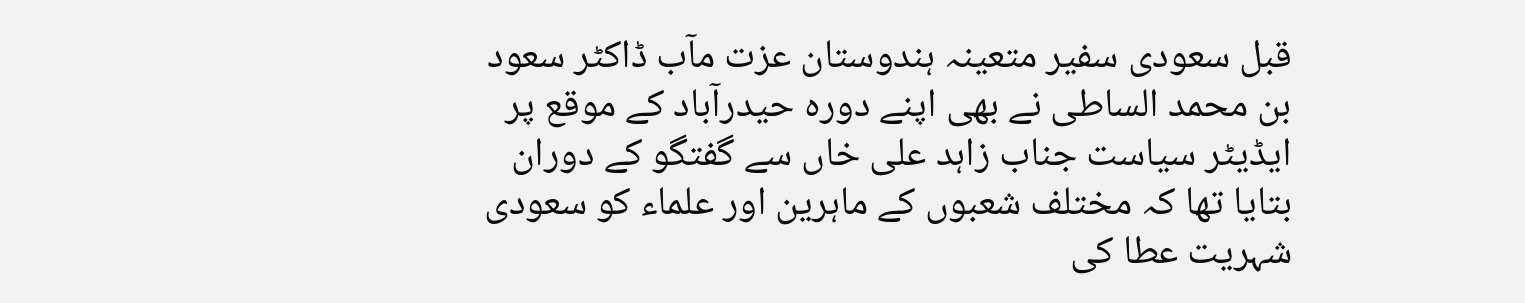قبل سعودی سفیر متعینہ ہندوستان عزت مآب ڈاکٹر سعود بن محمد الساطی نے بھی اپنے دورہ حیدرآباد کے موقع پر ایڈیٹر سیاست جناب زاہد علی خاں سے گفتگو کے دوران بتایا تھا کہ مختلف شعبوں کے ماہرین اور علماء کو سعودی شہریت عطا کی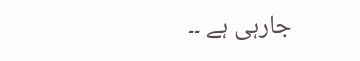جارہی ہے ۔۔